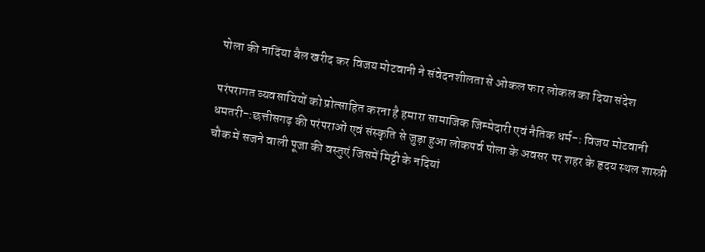पोला की नादिंया बैल खरीद कर विजय मोटवानी ने संवेदनशीलता से ओकल फार लोकल का दिया संदेश

परंपरागत व्यवसायियों को प्रोत्साहित करना है हमारा सामाजिक जिम्मेदारी एवं नैतिक धर्म-: विजय मोटवानी धमतरी-:छत्तीसगढ़ की परंपराओं एवं संस्कृति से जुड़ा हुआ लोकपर्व पोला के अवसर पर शहर के हृदय स्थल शास्त्री चौक में सजने वाली पूजा की वस्तुएं जिसमें मिट्टी के नदियां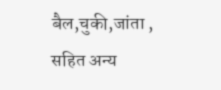बैल,चुकी,जांता , सहित अन्य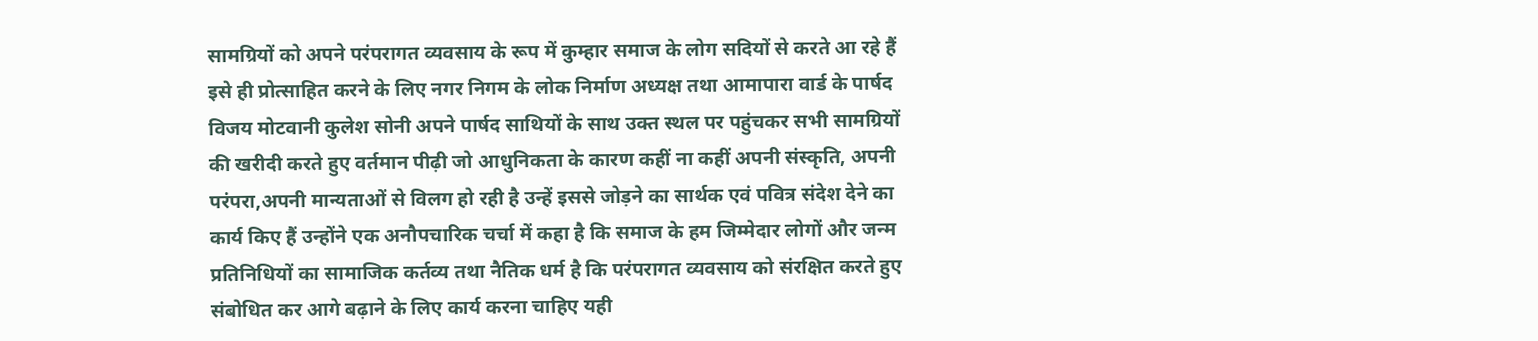सामग्रियों को अपने परंपरागत व्यवसाय के रूप में कुम्हार समाज के लोग सदियों से करते आ रहे हैं इसे ही प्रोत्साहित करने के लिए नगर निगम के लोक निर्माण अध्यक्ष तथा आमापारा वार्ड के पार्षद विजय मोटवानी कुलेश सोनी अपने पार्षद साथियों के साथ उक्त स्थल पर पहुंचकर सभी सामग्रियों की खरीदी करते हुए वर्तमान पीढ़ी जो आधुनिकता के कारण कहीं ना कहीं अपनी संस्कृति, अपनी परंपरा,अपनी मान्यताओं से विलग हो रही है उन्हें इससे जोड़ने का सार्थक एवं पवित्र संदेश देने का कार्य किए हैं उन्होंने एक अनौपचारिक चर्चा में कहा है कि समाज के हम जिम्मेदार लोगों और जन्म प्रतिनिधियों का सामाजिक कर्तव्य तथा नैतिक धर्म है कि परंपरागत व्यवसाय को संरक्षित करते हुए संबोधित कर आगे बढ़ाने के लिए कार्य करना चाहिए यही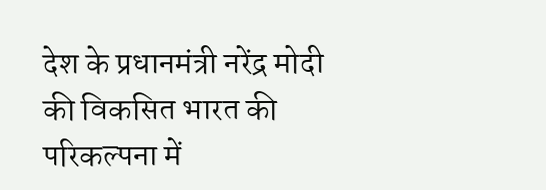देश के प्रधानमंत्री नरेंद्र मोदी की विकसित भारत की परिकल्पना में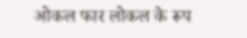ओकल फार लोकल के रूप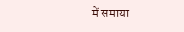में समाया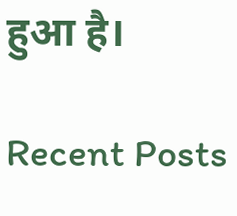हुआ है।

Recent Posts